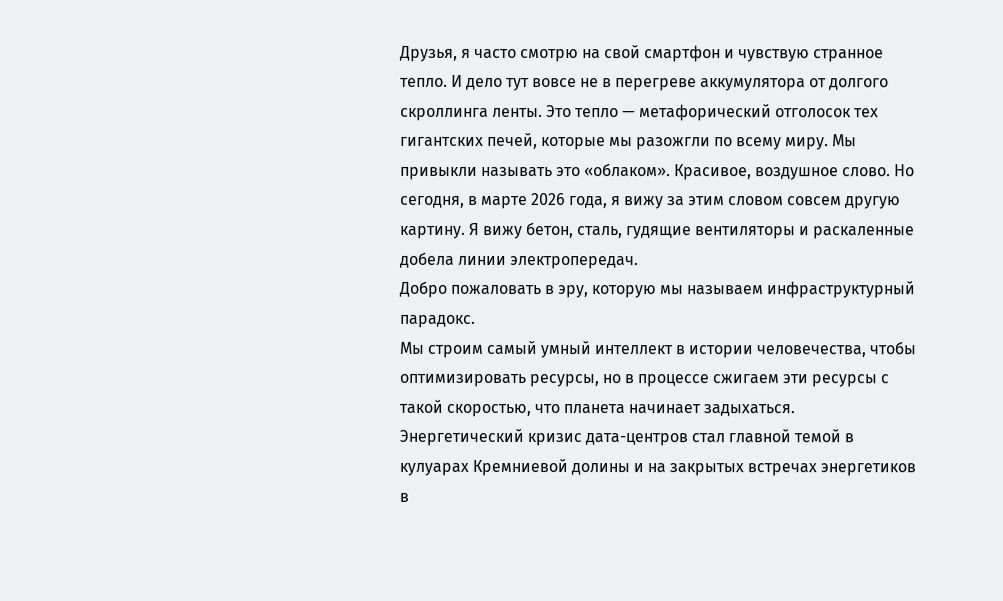Друзья, я часто смотрю на свой смартфон и чувствую странное тепло. И дело тут вовсе не в перегреве аккумулятора от долгого скроллинга ленты. Это тепло — метафорический отголосок тех гигантских печей, которые мы разожгли по всему миру. Мы привыкли называть это «облаком». Красивое, воздушное слово. Но сегодня, в марте 2026 года, я вижу за этим словом совсем другую картину. Я вижу бетон, сталь, гудящие вентиляторы и раскаленные добела линии электропередач.
Добро пожаловать в эру, которую мы называем инфраструктурный парадокс.
Мы строим самый умный интеллект в истории человечества, чтобы оптимизировать ресурсы, но в процессе сжигаем эти ресурсы с такой скоростью, что планета начинает задыхаться. Энергетический кризис дата-центров стал главной темой в кулуарах Кремниевой долины и на закрытых встречах энергетиков в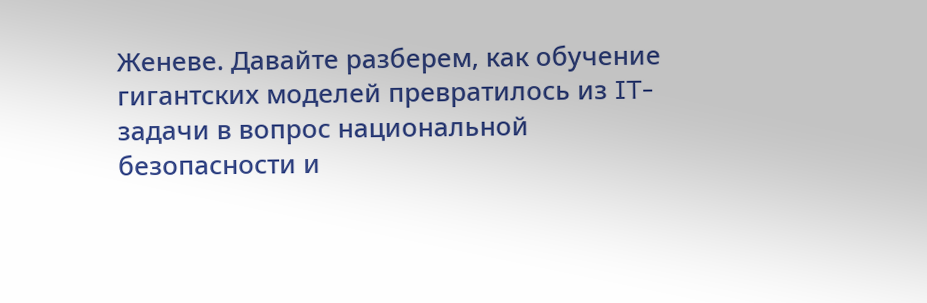Женеве. Давайте разберем, как обучение гигантских моделей превратилось из IT-задачи в вопрос национальной безопасности и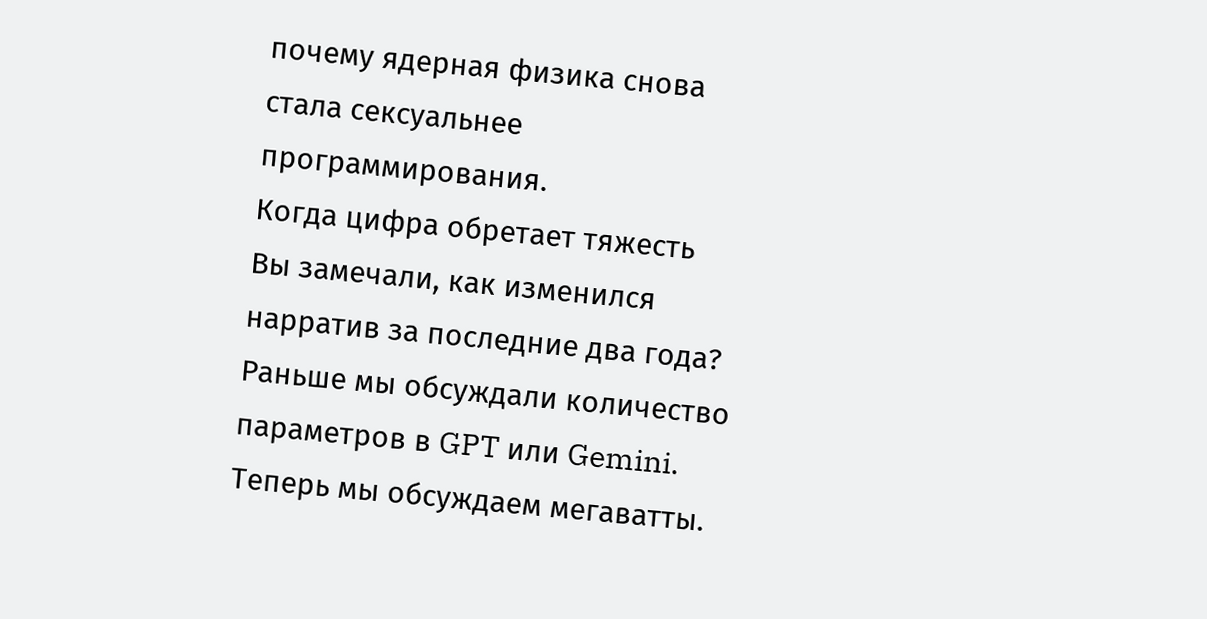почему ядерная физика снова стала сексуальнее программирования.
Когда цифра обретает тяжесть
Вы замечали, как изменился нарратив за последние два года? Раньше мы обсуждали количество параметров в GPT или Gemini. Теперь мы обсуждаем мегаватты.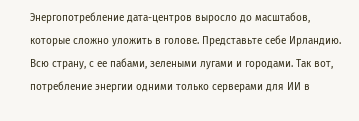Энергопотребление дата-центров выросло до масштабов, которые сложно уложить в голове. Представьте себе Ирландию. Всю страну, с ее пабами, зелеными лугами и городами. Так вот, потребление энергии одними только серверами для ИИ в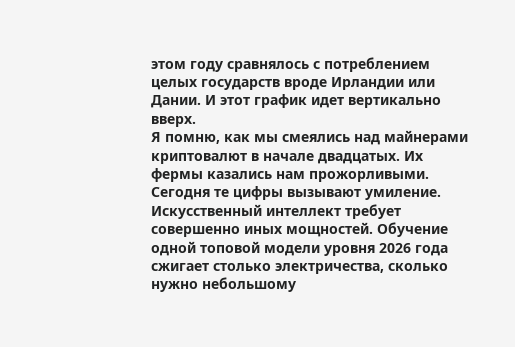этом году сравнялось с потреблением целых государств вроде Ирландии или Дании. И этот график идет вертикально вверх.
Я помню, как мы смеялись над майнерами криптовалют в начале двадцатых. Их фермы казались нам прожорливыми. Сегодня те цифры вызывают умиление. Искусственный интеллект требует совершенно иных мощностей. Обучение одной топовой модели уровня 2026 года сжигает столько электричества, сколько нужно небольшому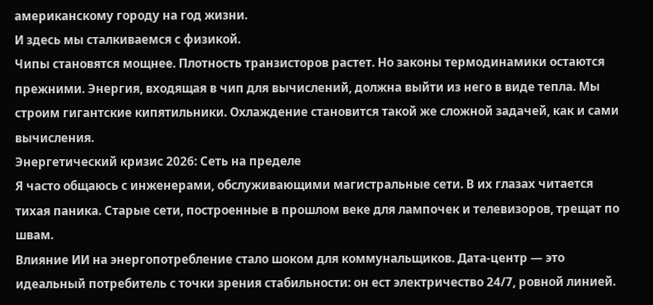американскому городу на год жизни.
И здесь мы сталкиваемся с физикой.
Чипы становятся мощнее. Плотность транзисторов растет. Но законы термодинамики остаются прежними. Энергия, входящая в чип для вычислений, должна выйти из него в виде тепла. Мы строим гигантские кипятильники. Охлаждение становится такой же сложной задачей, как и сами вычисления.
Энергетический кризис 2026: Сеть на пределе
Я часто общаюсь с инженерами, обслуживающими магистральные сети. В их глазах читается тихая паника. Старые сети, построенные в прошлом веке для лампочек и телевизоров, трещат по швам.
Влияние ИИ на энергопотребление стало шоком для коммунальщиков. Дата-центр — это идеальный потребитель с точки зрения стабильности: он ест электричество 24/7, ровной линией.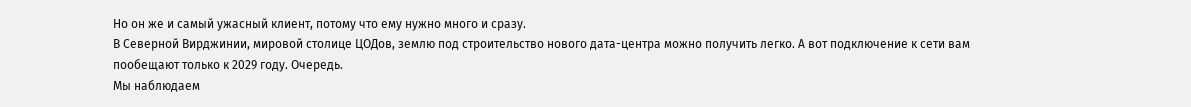Но он же и самый ужасный клиент, потому что ему нужно много и сразу.
В Северной Вирджинии, мировой столице ЦОДов, землю под строительство нового дата-центра можно получить легко. А вот подключение к сети вам пообещают только к 2029 году. Очередь.
Мы наблюдаем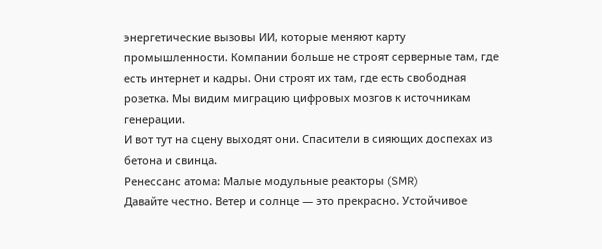энергетические вызовы ИИ, которые меняют карту промышленности. Компании больше не строят серверные там, где есть интернет и кадры. Они строят их там, где есть свободная розетка. Мы видим миграцию цифровых мозгов к источникам генерации.
И вот тут на сцену выходят они. Спасители в сияющих доспехах из бетона и свинца.
Ренессанс атома: Малые модульные реакторы (SMR)
Давайте честно. Ветер и солнце — это прекрасно. Устойчивое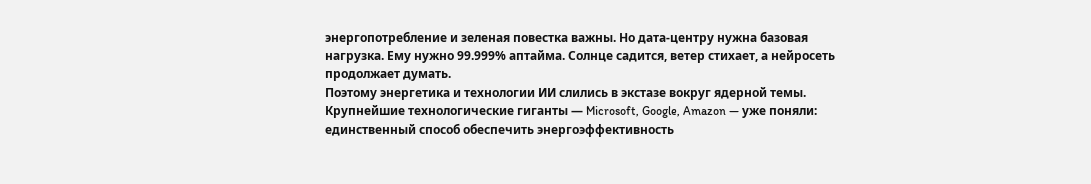энергопотребление и зеленая повестка важны. Но дата-центру нужна базовая нагрузка. Ему нужно 99.999% аптайма. Солнце садится, ветер стихает, а нейросеть продолжает думать.
Поэтому энергетика и технологии ИИ слились в экстазе вокруг ядерной темы.
Крупнейшие технологические гиганты — Microsoft, Google, Amazon — уже поняли: единственный способ обеспечить энергоэффективность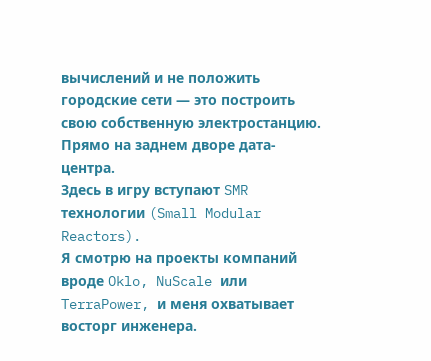вычислений и не положить городские сети — это построить свою собственную электростанцию. Прямо на заднем дворе дата-центра.
Здесь в игру вступают SMR технологии (Small Modular Reactors).
Я смотрю на проекты компаний вроде Oklo, NuScale или TerraPower, и меня охватывает восторг инженера.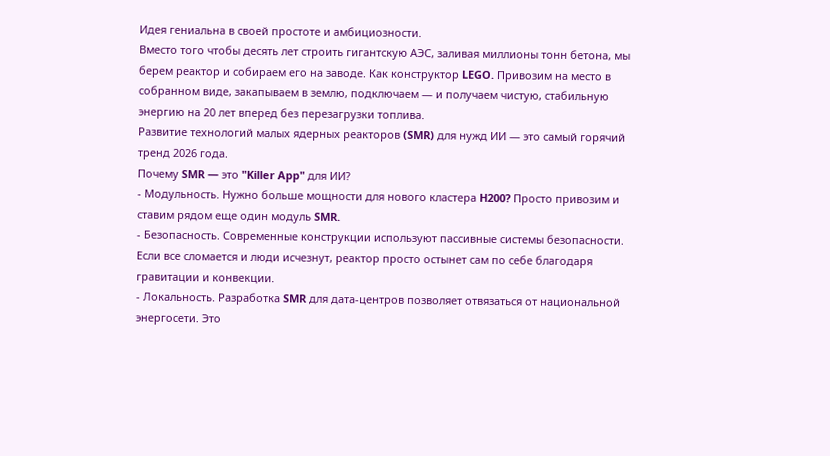Идея гениальна в своей простоте и амбициозности.
Вместо того чтобы десять лет строить гигантскую АЭС, заливая миллионы тонн бетона, мы берем реактор и собираем его на заводе. Как конструктор LEGO. Привозим на место в собранном виде, закапываем в землю, подключаем — и получаем чистую, стабильную энергию на 20 лет вперед без перезагрузки топлива.
Развитие технологий малых ядерных реакторов (SMR) для нужд ИИ — это самый горячий тренд 2026 года.
Почему SMR — это "Killer App" для ИИ?
- Модульность. Нужно больше мощности для нового кластера H200? Просто привозим и ставим рядом еще один модуль SMR.
- Безопасность. Современные конструкции используют пассивные системы безопасности. Если все сломается и люди исчезнут, реактор просто остынет сам по себе благодаря гравитации и конвекции.
- Локальность. Разработка SMR для дата-центров позволяет отвязаться от национальной энергосети. Это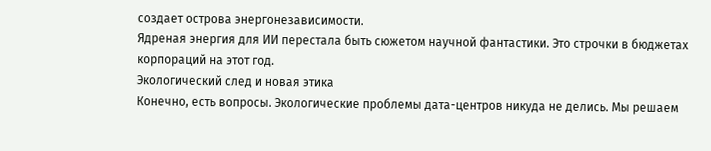создает острова энергонезависимости.
Ядреная энергия для ИИ перестала быть сюжетом научной фантастики. Это строчки в бюджетах корпораций на этот год.
Экологический след и новая этика
Конечно, есть вопросы. Экологические проблемы дата-центров никуда не делись. Мы решаем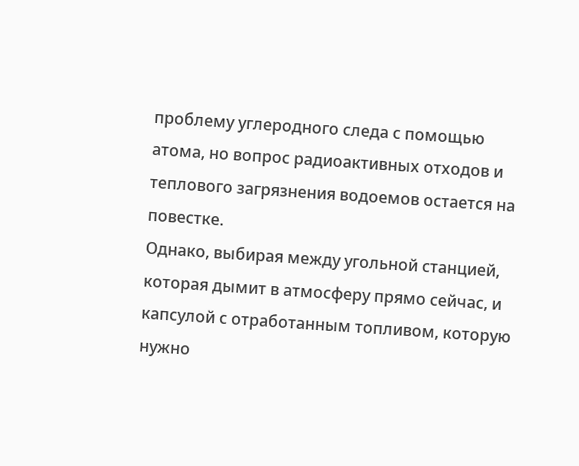проблему углеродного следа с помощью атома, но вопрос радиоактивных отходов и теплового загрязнения водоемов остается на повестке.
Однако, выбирая между угольной станцией, которая дымит в атмосферу прямо сейчас, и капсулой с отработанным топливом, которую нужно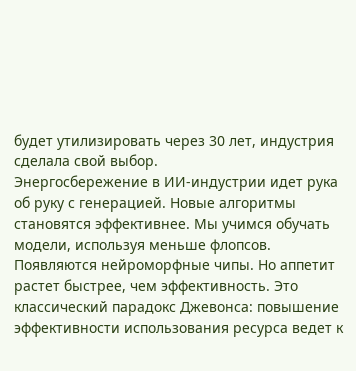будет утилизировать через 30 лет, индустрия сделала свой выбор.
Энергосбережение в ИИ-индустрии идет рука об руку с генерацией. Новые алгоритмы становятся эффективнее. Мы учимся обучать модели, используя меньше флопсов. Появляются нейроморфные чипы. Но аппетит растет быстрее, чем эффективность. Это классический парадокс Джевонса: повышение эффективности использования ресурса ведет к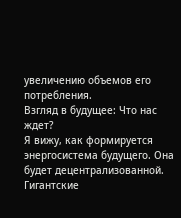увеличению объемов его потребления.
Взгляд в будущее: Что нас ждет?
Я вижу, как формируется энергосистема будущего. Она будет децентрализованной. Гигантские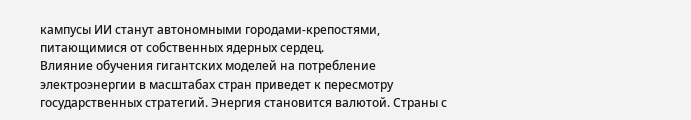кампусы ИИ станут автономными городами-крепостями, питающимися от собственных ядерных сердец.
Влияние обучения гигантских моделей на потребление электроэнергии в масштабах стран приведет к пересмотру государственных стратегий. Энергия становится валютой. Страны с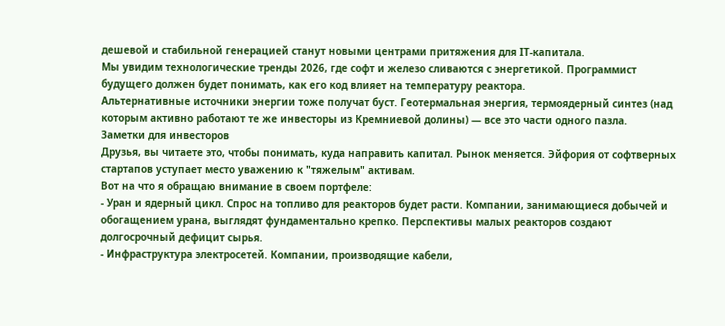дешевой и стабильной генерацией станут новыми центрами притяжения для IT-капитала.
Мы увидим технологические тренды 2026, где софт и железо сливаются с энергетикой. Программист будущего должен будет понимать, как его код влияет на температуру реактора.
Альтернативные источники энергии тоже получат буст. Геотермальная энергия, термоядерный синтез (над которым активно работают те же инвесторы из Кремниевой долины) — все это части одного пазла.
Заметки для инвесторов
Друзья, вы читаете это, чтобы понимать, куда направить капитал. Рынок меняется. Эйфория от софтверных стартапов уступает место уважению к "тяжелым" активам.
Вот на что я обращаю внимание в своем портфеле:
- Уран и ядерный цикл. Спрос на топливо для реакторов будет расти. Компании, занимающиеся добычей и обогащением урана, выглядят фундаментально крепко. Перспективы малых реакторов создают долгосрочный дефицит сырья.
- Инфраструктура электросетей. Компании, производящие кабели,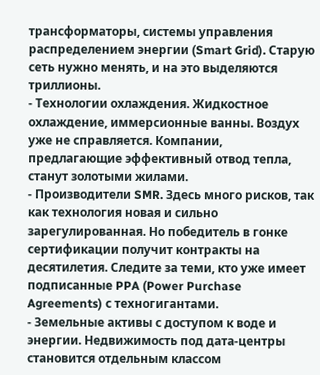трансформаторы, системы управления распределением энергии (Smart Grid). Старую сеть нужно менять, и на это выделяются триллионы.
- Технологии охлаждения. Жидкостное охлаждение, иммерсионные ванны. Воздух уже не справляется. Компании, предлагающие эффективный отвод тепла, станут золотыми жилами.
- Производители SMR. Здесь много рисков, так как технология новая и сильно зарегулированная. Но победитель в гонке сертификации получит контракты на десятилетия. Следите за теми, кто уже имеет подписанные PPA (Power Purchase Agreements) с техногигантами.
- Земельные активы с доступом к воде и энергии. Недвижимость под дата-центры становится отдельным классом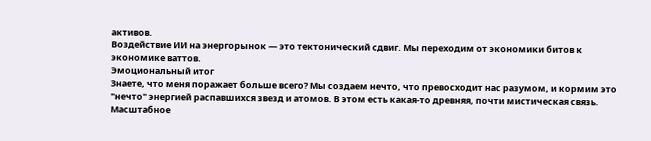активов.
Воздействие ИИ на энергорынок — это тектонический сдвиг. Мы переходим от экономики битов к экономике ваттов.
Эмоциональный итог
Знаете, что меня поражает больше всего? Мы создаем нечто, что превосходит нас разумом, и кормим это "нечто" энергией распавшихся звезд и атомов. В этом есть какая-то древняя, почти мистическая связь.
Масштабное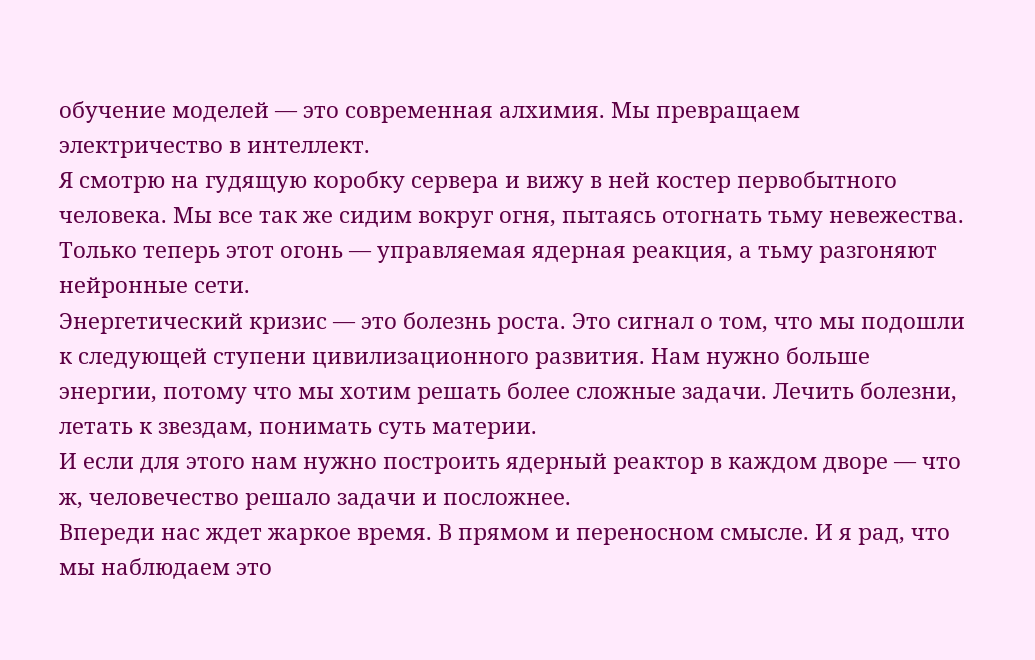обучение моделей — это современная алхимия. Мы превращаем электричество в интеллект.
Я смотрю на гудящую коробку сервера и вижу в ней костер первобытного человека. Мы все так же сидим вокруг огня, пытаясь отогнать тьму невежества. Только теперь этот огонь — управляемая ядерная реакция, а тьму разгоняют нейронные сети.
Энергетический кризис — это болезнь роста. Это сигнал о том, что мы подошли к следующей ступени цивилизационного развития. Нам нужно больше энергии, потому что мы хотим решать более сложные задачи. Лечить болезни, летать к звездам, понимать суть материи.
И если для этого нам нужно построить ядерный реактор в каждом дворе — что ж, человечество решало задачи и посложнее.
Впереди нас ждет жаркое время. В прямом и переносном смысле. И я рад, что мы наблюдаем это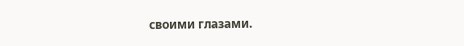своими глазами.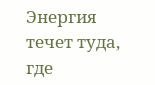Энергия течет туда, где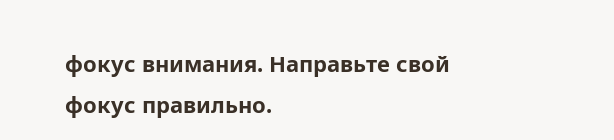фокус внимания. Направьте свой фокус правильно.